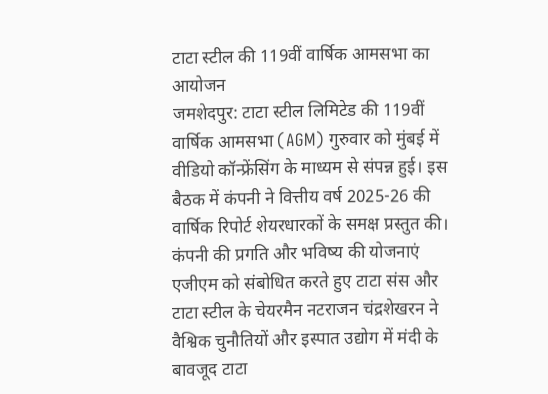टाटा स्टील की 119वीं वार्षिक आमसभा का आयोजन
जमशेदपुर: टाटा स्टील लिमिटेड की 119वीं वार्षिक आमसभा (AGM) गुरुवार को मुंबई में वीडियो कॉन्फ्रेंसिंग के माध्यम से संपन्न हुई। इस बैठक में कंपनी ने वित्तीय वर्ष 2025-26 की वार्षिक रिपोर्ट शेयरधारकों के समक्ष प्रस्तुत की।
कंपनी की प्रगति और भविष्य की योजनाएं
एजीएम को संबोधित करते हुए टाटा संस और टाटा स्टील के चेयरमैन नटराजन चंद्रशेखरन ने वैश्विक चुनौतियों और इस्पात उद्योग में मंदी के बावजूद टाटा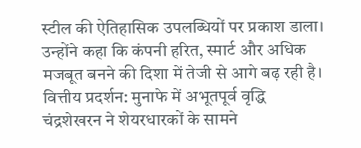स्टील की ऐतिहासिक उपलब्धियों पर प्रकाश डाला। उन्होंने कहा कि कंपनी हरित, स्मार्ट और अधिक मजबूत बनने की दिशा में तेजी से आगे बढ़ रही है।
वित्तीय प्रदर्शन: मुनाफे में अभूतपूर्व वृद्धि
चंद्रशेखरन ने शेयरधारकों के सामने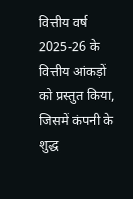वित्तीय वर्ष 2025-26 के वित्तीय आंकड़ों को प्रस्तुत किया, जिसमें कंपनी के शुद्ध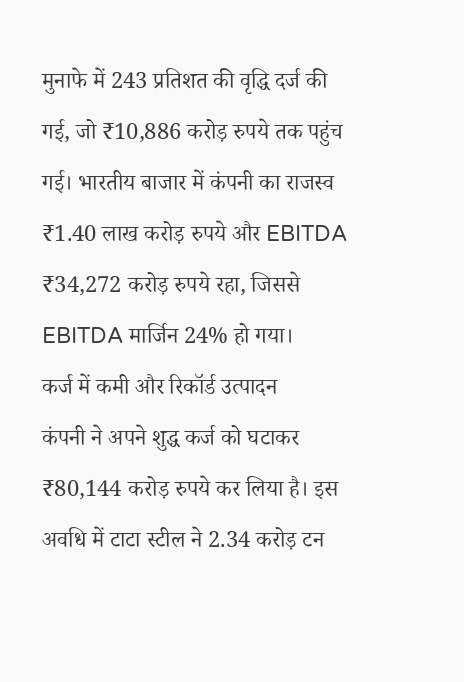मुनाफे में 243 प्रतिशत की वृद्धि दर्ज की गई, जो ₹10,886 करोड़ रुपये तक पहुंच गई। भारतीय बाजार में कंपनी का राजस्व ₹1.40 लाख करोड़ रुपये और EBITDA ₹34,272 करोड़ रुपये रहा, जिससे EBITDA मार्जिन 24% हो गया।
कर्ज में कमी और रिकॉर्ड उत्पादन
कंपनी ने अपने शुद्ध कर्ज को घटाकर ₹80,144 करोड़ रुपये कर लिया है। इस अवधि में टाटा स्टील ने 2.34 करोड़ टन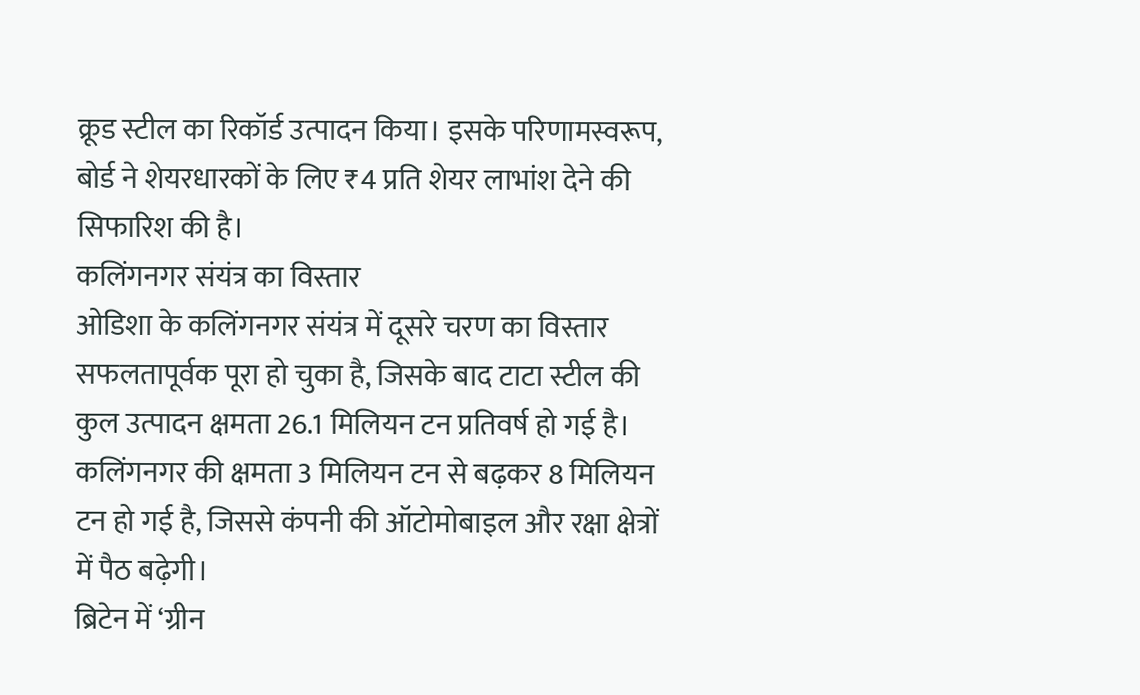क्रूड स्टील का रिकॉर्ड उत्पादन किया। इसके परिणामस्वरूप, बोर्ड ने शेयरधारकों के लिए ₹4 प्रति शेयर लाभांश देने की सिफारिश की है।
कलिंगनगर संयंत्र का विस्तार
ओडिशा के कलिंगनगर संयंत्र में दूसरे चरण का विस्तार सफलतापूर्वक पूरा हो चुका है, जिसके बाद टाटा स्टील की कुल उत्पादन क्षमता 26.1 मिलियन टन प्रतिवर्ष हो गई है। कलिंगनगर की क्षमता 3 मिलियन टन से बढ़कर 8 मिलियन टन हो गई है, जिससे कंपनी की ऑटोमोबाइल और रक्षा क्षेत्रों में पैठ बढ़ेगी।
ब्रिटेन में ‘ग्रीन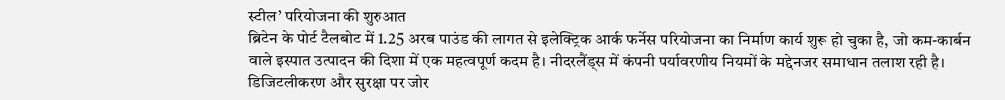स्टील’ परियोजना की शुरुआत
ब्रिटेन के पोर्ट टैलबोट में 1.25 अरब पाउंड की लागत से इलेक्ट्रिक आर्क फर्नेस परियोजना का निर्माण कार्य शुरू हो चुका है, जो कम-कार्बन वाले इस्पात उत्पादन की दिशा में एक महत्वपूर्ण कदम है। नीदरलैंड्स में कंपनी पर्यावरणीय नियमों के मद्देनजर समाधान तलाश रही है।
डिजिटलीकरण और सुरक्षा पर जोर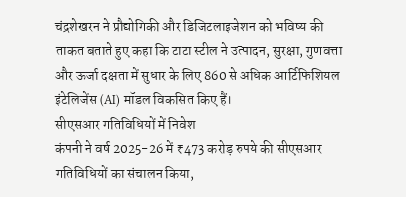चंद्रशेखरन ने प्रौद्योगिकी और डिजिटलाइजेशन को भविष्य की ताकत बताते हुए कहा कि टाटा स्टील ने उत्पादन, सुरक्षा, गुणवत्ता और ऊर्जा दक्षता में सुधार के लिए 860 से अधिक आर्टिफिशियल इंटेलिजेंस (AI) मॉडल विकसित किए हैं।
सीएसआर गतिविधियों में निवेश
कंपनी ने वर्ष 2025-26 में ₹473 करोड़ रुपये की सीएसआर गतिविधियों का संचालन किया,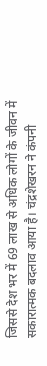जिससे देश भर में 69 लाख से अधिक लोगों के जीवन में सकारात्मक बदलाव आया है। चंद्रशेखरन ने कंपनी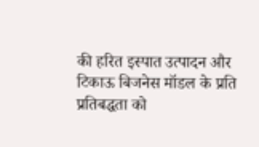की हरित इस्पात उत्पादन और टिकाऊ बिजनेस मॉडल के प्रति प्रतिबद्धता को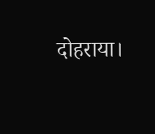दोहराया।